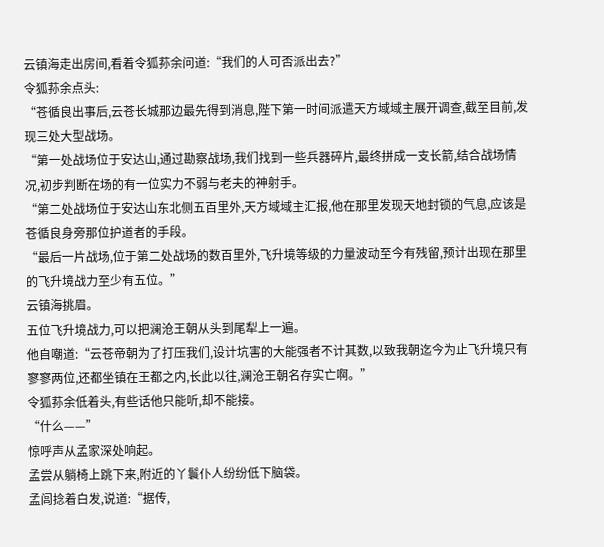云镇海走出房间,看着令狐荪余问道:“我们的人可否派出去?”
令狐荪余点头:
“苍循良出事后,云苍长城那边最先得到消息,陛下第一时间派遣天方域域主展开调查,截至目前,发现三处大型战场。
“第一处战场位于安达山,通过勘察战场,我们找到一些兵器碎片,最终拼成一支长箭,结合战场情况,初步判断在场的有一位实力不弱与老夫的神射手。
“第二处战场位于安达山东北侧五百里外,天方域域主汇报,他在那里发现天地封锁的气息,应该是苍循良身旁那位护道者的手段。
“最后一片战场,位于第二处战场的数百里外,飞升境等级的力量波动至今有残留,预计出现在那里的飞升境战力至少有五位。”
云镇海挑眉。
五位飞升境战力,可以把澜沧王朝从头到尾犁上一遍。
他自嘲道:“云苍帝朝为了打压我们,设计坑害的大能强者不计其数,以致我朝迄今为止飞升境只有寥寥两位,还都坐镇在王都之内,长此以往,澜沧王朝名存实亡啊。”
令狐荪余低着头,有些话他只能听,却不能接。
“什么——”
惊呼声从孟家深处响起。
孟尝从躺椅上跳下来,附近的丫鬟仆人纷纷低下脑袋。
孟闾捻着白发,说道:“据传,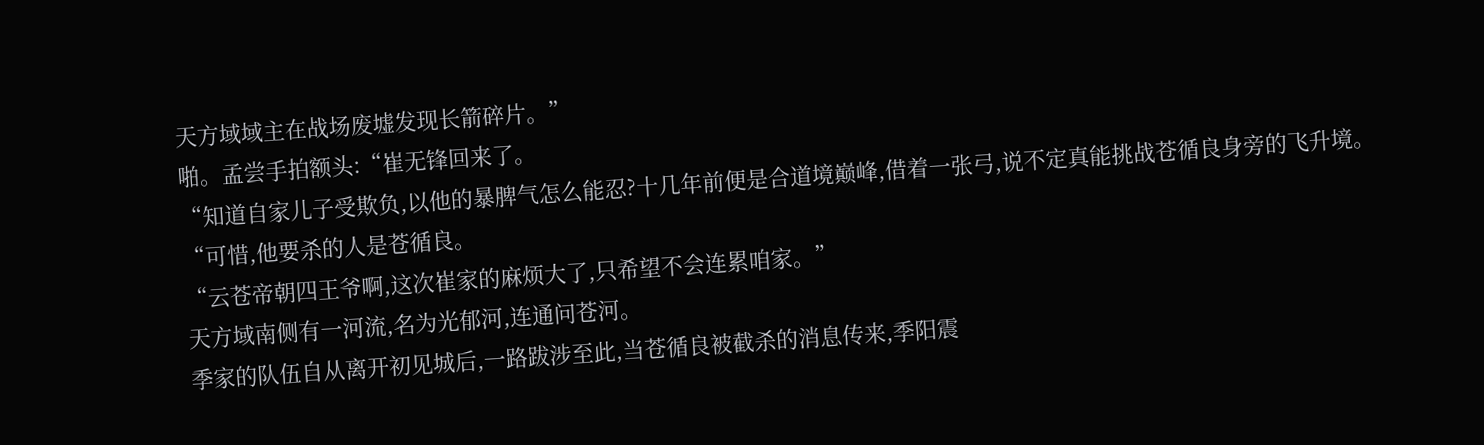天方域域主在战场废墟发现长箭碎片。”
啪。孟尝手拍额头:“崔无锋回来了。
“知道自家儿子受欺负,以他的暴脾气怎么能忍?十几年前便是合道境巅峰,借着一张弓,说不定真能挑战苍循良身旁的飞升境。
“可惜,他要杀的人是苍循良。
“云苍帝朝四王爷啊,这次崔家的麻烦大了,只希望不会连累咱家。”
天方域南侧有一河流,名为光郁河,连通问苍河。
季家的队伍自从离开初见城后,一路跋涉至此,当苍循良被截杀的消息传来,季阳震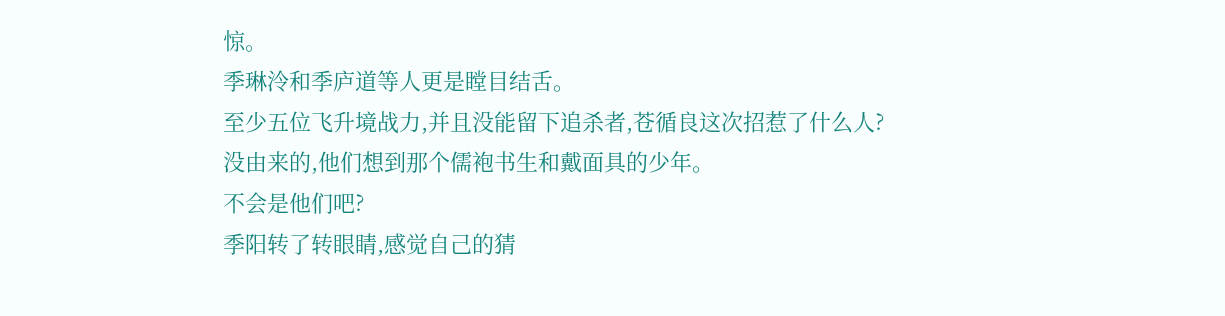惊。
季琳泠和季庐道等人更是瞠目结舌。
至少五位飞升境战力,并且没能留下追杀者,苍循良这次招惹了什么人?
没由来的,他们想到那个儒袍书生和戴面具的少年。
不会是他们吧?
季阳转了转眼睛,感觉自己的猜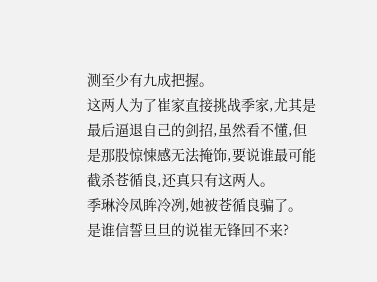测至少有九成把握。
这两人为了崔家直接挑战季家,尤其是最后逼退自己的剑招,虽然看不懂,但是那股惊悚感无法掩饰,要说谁最可能截杀苍循良,还真只有这两人。
季琳泠凤眸冷冽,她被苍循良骗了。
是谁信誓旦旦的说崔无锋回不来?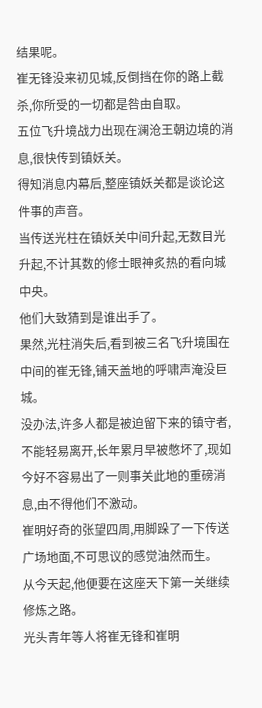结果呢。
崔无锋没来初见城,反倒挡在你的路上截杀,你所受的一切都是咎由自取。
五位飞升境战力出现在澜沧王朝边境的消息,很快传到镇妖关。
得知消息内幕后,整座镇妖关都是谈论这件事的声音。
当传送光柱在镇妖关中间升起,无数目光升起,不计其数的修士眼神炙热的看向城中央。
他们大致猜到是谁出手了。
果然,光柱消失后,看到被三名飞升境围在中间的崔无锋,铺天盖地的呼啸声淹没巨城。
没办法,许多人都是被迫留下来的镇守者,不能轻易离开,长年累月早被憋坏了,现如今好不容易出了一则事关此地的重磅消息,由不得他们不激动。
崔明好奇的张望四周,用脚跺了一下传送广场地面,不可思议的感觉油然而生。
从今天起,他便要在这座天下第一关继续修炼之路。
光头青年等人将崔无锋和崔明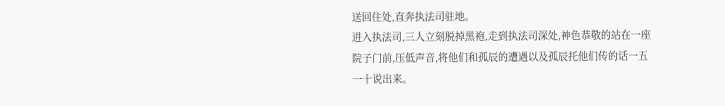送回住处,直奔执法司驻地。
进入执法司,三人立刻脱掉黑袍,走到执法司深处,神色恭敬的站在一座院子门前,压低声音,将他们和孤辰的遭遇以及孤辰托他们传的话一五一十说出来。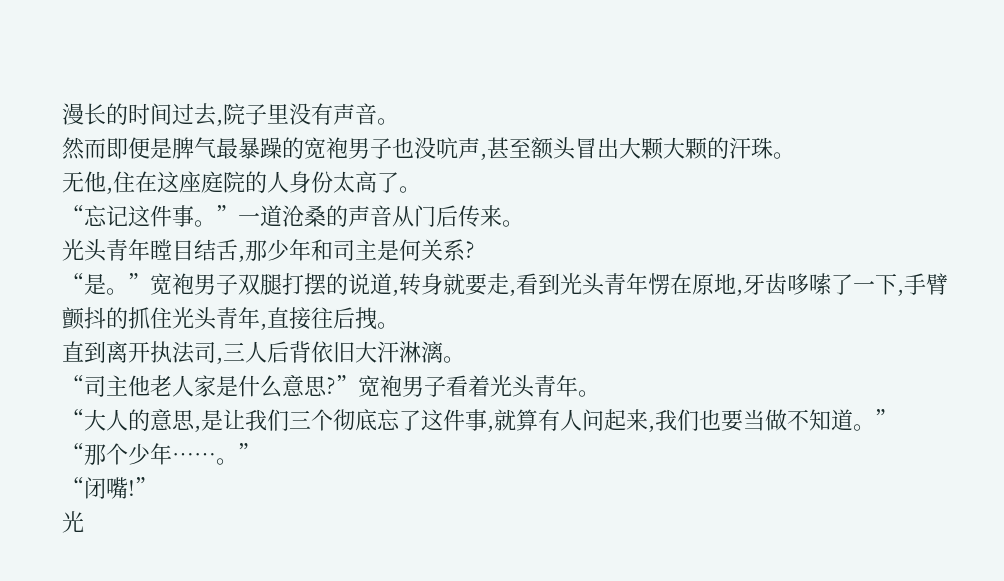漫长的时间过去,院子里没有声音。
然而即便是脾气最暴躁的宽袍男子也没吭声,甚至额头冒出大颗大颗的汗珠。
无他,住在这座庭院的人身份太高了。
“忘记这件事。”一道沧桑的声音从门后传来。
光头青年瞠目结舌,那少年和司主是何关系?
“是。”宽袍男子双腿打摆的说道,转身就要走,看到光头青年愣在原地,牙齿哆嗦了一下,手臂颤抖的抓住光头青年,直接往后拽。
直到离开执法司,三人后背依旧大汗淋漓。
“司主他老人家是什么意思?”宽袍男子看着光头青年。
“大人的意思,是让我们三个彻底忘了这件事,就算有人问起来,我们也要当做不知道。”
“那个少年……。”
“闭嘴!”
光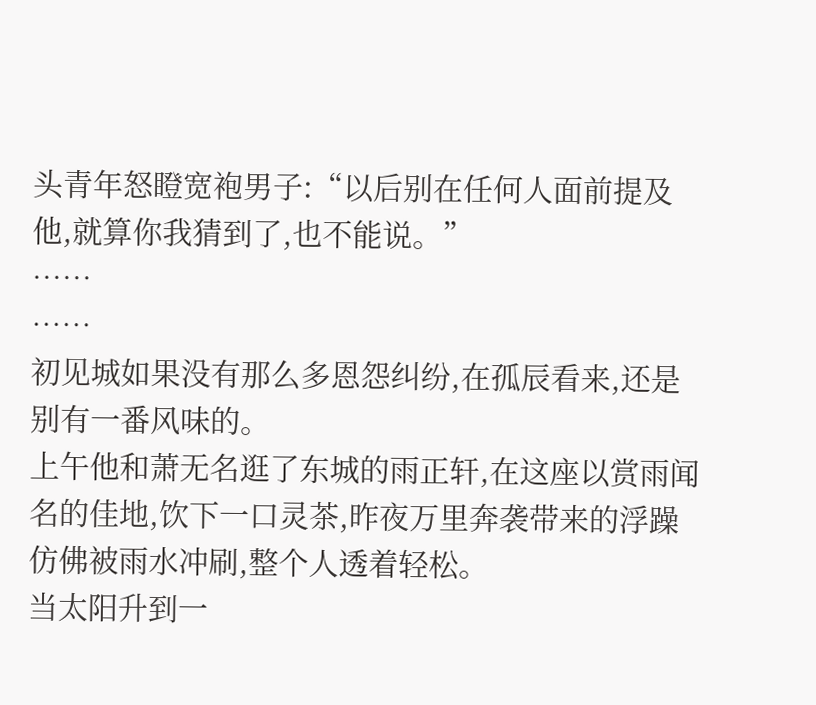头青年怒瞪宽袍男子:“以后别在任何人面前提及他,就算你我猜到了,也不能说。”
……
……
初见城如果没有那么多恩怨纠纷,在孤辰看来,还是别有一番风味的。
上午他和萧无名逛了东城的雨正轩,在这座以赏雨闻名的佳地,饮下一口灵茶,昨夜万里奔袭带来的浮躁仿佛被雨水冲刷,整个人透着轻松。
当太阳升到一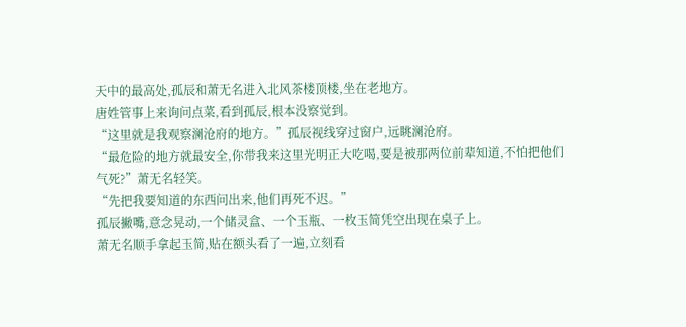天中的最高处,孤辰和萧无名进入北风茶楼顶楼,坐在老地方。
唐姓管事上来询问点菜,看到孤辰,根本没察觉到。
“这里就是我观察澜沧府的地方。”孤辰视线穿过窗户,远眺澜沧府。
“最危险的地方就最安全,你带我来这里光明正大吃喝,要是被那两位前辈知道,不怕把他们气死?”萧无名轻笑。
“先把我要知道的东西问出来,他们再死不迟。”
孤辰撇嘴,意念晃动,一个储灵盒、一个玉瓶、一枚玉简凭空出现在桌子上。
萧无名顺手拿起玉简,贴在额头看了一遍,立刻看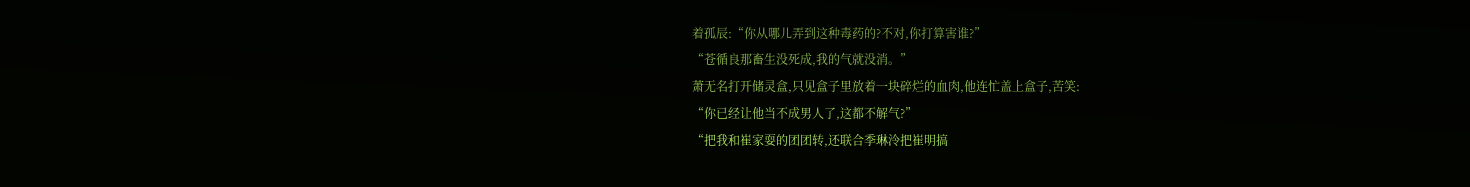着孤辰:“你从哪儿弄到这种毒药的?不对,你打算害谁?”
“苍循良那畜生没死成,我的气就没消。”
萧无名打开储灵盒,只见盒子里放着一块碎烂的血肉,他连忙盖上盒子,苦笑:
“你已经让他当不成男人了,这都不解气?”
“把我和崔家耍的团团转,还联合季琳泠把崔明搞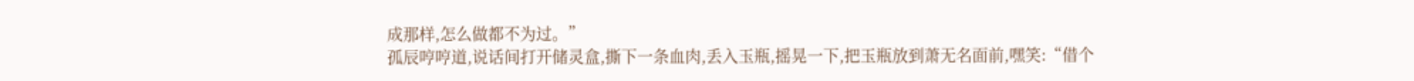成那样,怎么做都不为过。”
孤辰哼哼道,说话间打开储灵盒,撕下一条血肉,丢入玉瓶,摇晃一下,把玉瓶放到萧无名面前,嘿笑:“借个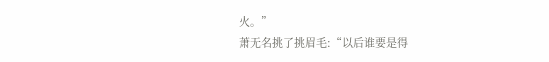火。”
萧无名挑了挑眉毛:“以后谁要是得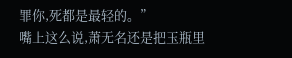罪你,死都是最轻的。”
嘴上这么说,萧无名还是把玉瓶里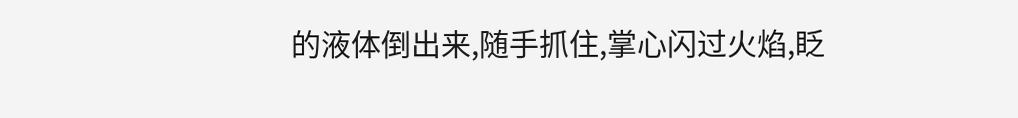的液体倒出来,随手抓住,掌心闪过火焰,眨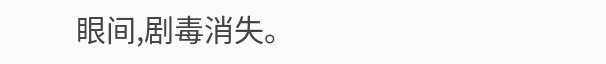眼间,剧毒消失。